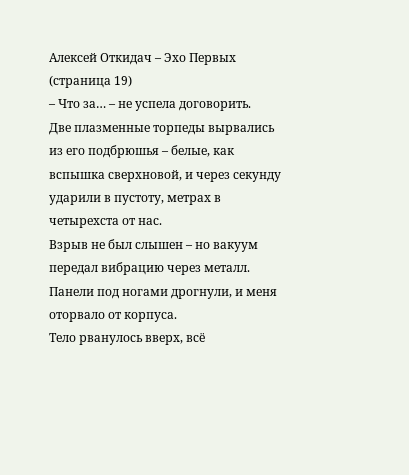Алексей Откидач – Эхо Первых (страница 19)
– Что за… – не успела договорить.
Две плазменные торпеды вырвались из его подбрюшья – белые, как вспышка сверхновой, и через секунду ударили в пустоту, метрах в четырехста от нас.
Взрыв не был слышен – но вакуум передал вибрацию через металл.
Панели под ногами дрогнули, и меня оторвало от корпуса.
Тело рванулось вверх, всё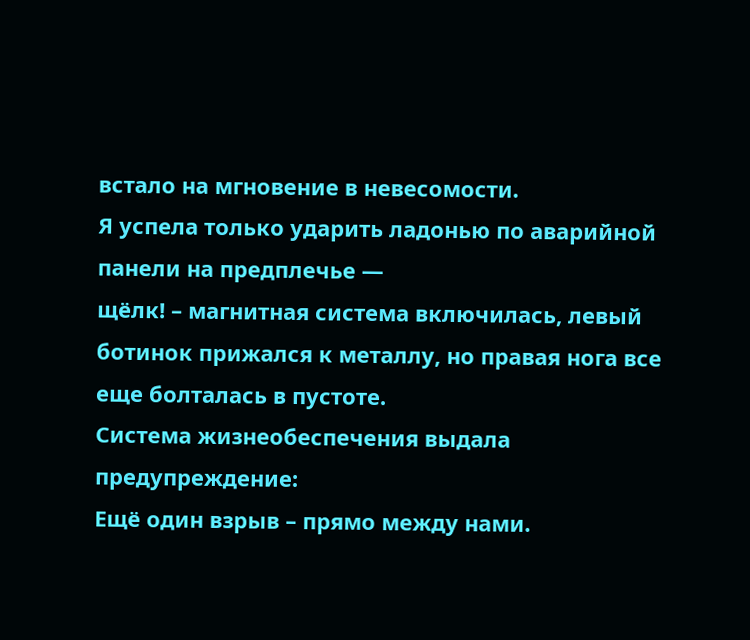встало на мгновение в невесомости.
Я успела только ударить ладонью по аварийной панели на предплечье —
щёлк! – магнитная система включилась, левый ботинок прижался к металлу, но правая нога все еще болталась в пустоте.
Система жизнеобеспечения выдала предупреждение:
Ещё один взрыв – прямо между нами.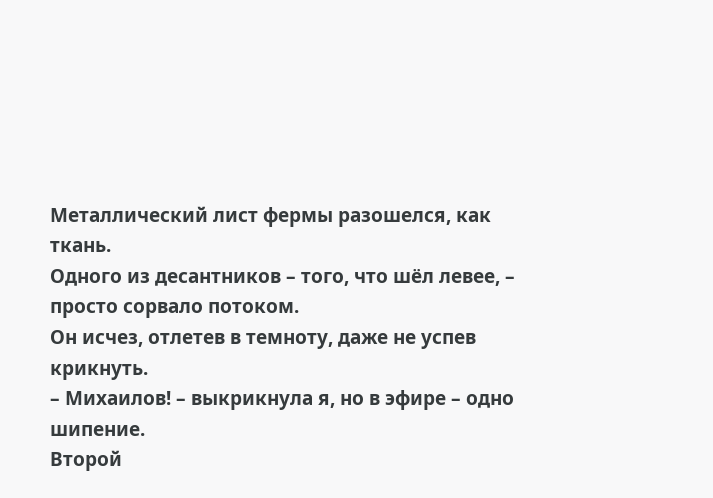Металлический лист фермы разошелся, как ткань.
Одного из десантников – того, что шёл левее, – просто сорвало потоком.
Он исчез, отлетев в темноту, даже не успев крикнуть.
– Михаилов! – выкрикнула я, но в эфире – одно шипение.
Второй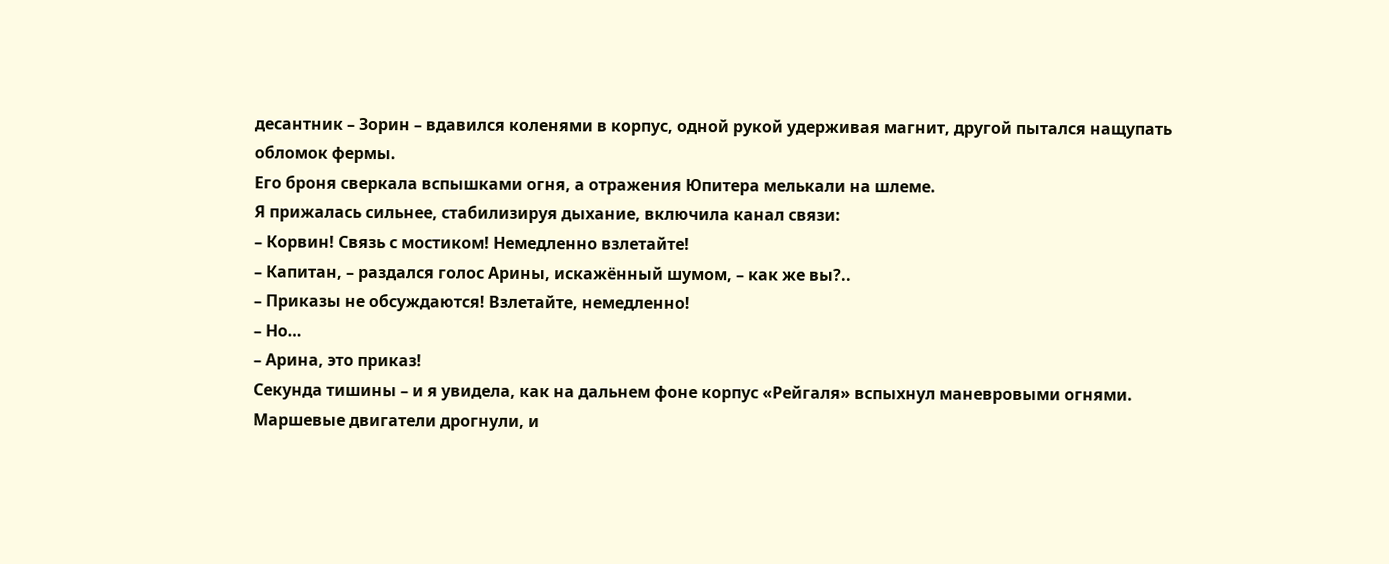десантник – Зорин – вдавился коленями в корпус, одной рукой удерживая магнит, другой пытался нащупать обломок фермы.
Его броня сверкала вспышками огня, а отражения Юпитера мелькали на шлеме.
Я прижалась сильнее, стабилизируя дыхание, включила канал связи:
– Корвин! Связь с мостиком! Немедленно взлетайте!
– Капитан, – раздался голос Арины, искажённый шумом, – как же вы?..
– Приказы не обсуждаются! Взлетайте, немедленно!
– Но…
– Арина, это приказ!
Секунда тишины – и я увидела, как на дальнем фоне корпус «Рейгаля» вспыхнул маневровыми огнями.
Маршевые двигатели дрогнули, и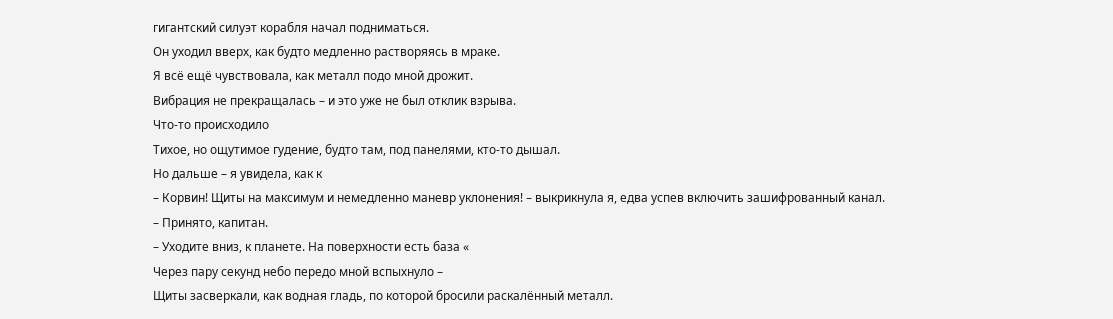гигантский силуэт корабля начал подниматься.
Он уходил вверх, как будто медленно растворяясь в мраке.
Я всё ещё чувствовала, как металл подо мной дрожит.
Вибрация не прекращалась – и это уже не был отклик взрыва.
Что-то происходило
Тихое, но ощутимое гудение, будто там, под панелями, кто-то дышал.
Но дальше – я увидела, как к
– Корвин! Щиты на максимум и немедленно маневр уклонения! – выкрикнула я, едва успев включить зашифрованный канал.
– Принято, капитан.
– Уходите вниз, к планете. На поверхности есть база «
Через пару секунд небо передо мной вспыхнуло –
Щиты засверкали, как водная гладь, по которой бросили раскалённый металл.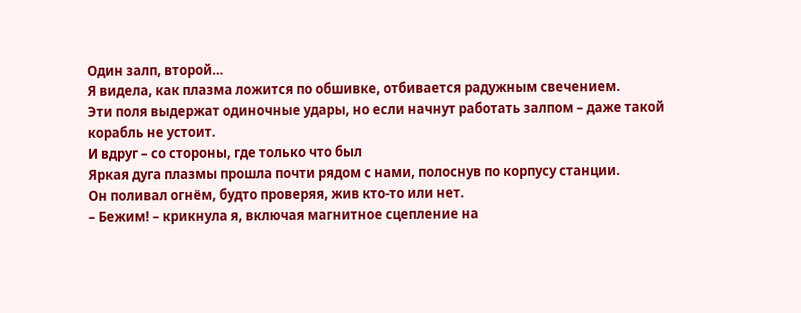Один залп, второй…
Я видела, как плазма ложится по обшивке, отбивается радужным свечением.
Эти поля выдержат одиночные удары, но если начнут работать залпом – даже такой корабль не устоит.
И вдруг – со стороны, где только что был
Яркая дуга плазмы прошла почти рядом с нами, полоснув по корпусу станции.
Он поливал огнём, будто проверяя, жив кто-то или нет.
– Бежим! – крикнула я, включая магнитное сцепление на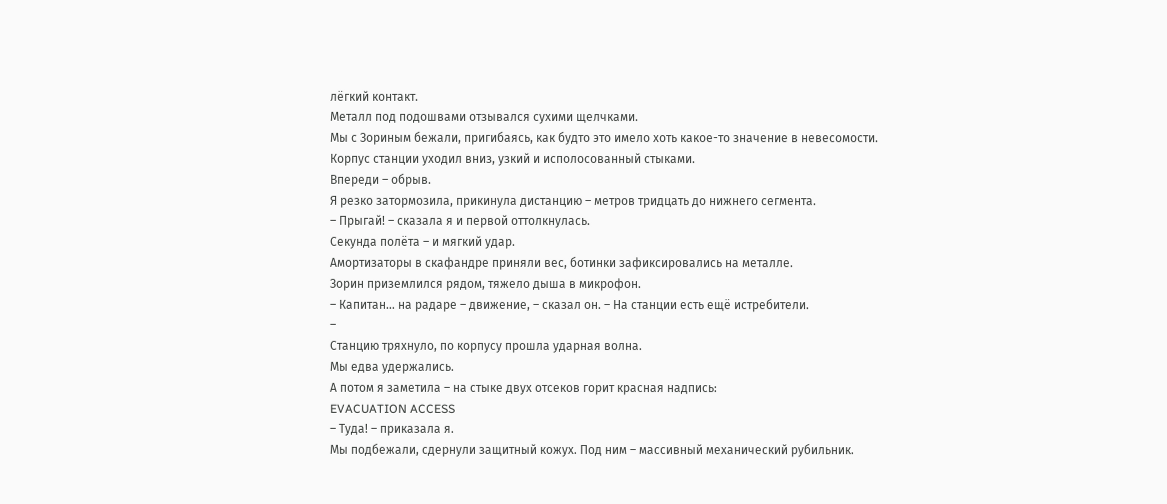лёгкий контакт.
Металл под подошвами отзывался сухими щелчками.
Мы с Зориным бежали, пригибаясь, как будто это имело хоть какое-то значение в невесомости.
Корпус станции уходил вниз, узкий и исполосованный стыками.
Впереди – обрыв.
Я резко затормозила, прикинула дистанцию – метров тридцать до нижнего сегмента.
– Прыгай! – сказала я и первой оттолкнулась.
Секунда полёта – и мягкий удар.
Амортизаторы в скафандре приняли вес, ботинки зафиксировались на металле.
Зорин приземлился рядом, тяжело дыша в микрофон.
– Капитан… на радаре – движение, – сказал он. – На станции есть ещё истребители.
–
Станцию тряхнуло, по корпусу прошла ударная волна.
Мы едва удержались.
А потом я заметила – на стыке двух отсеков горит красная надпись:
EVACUATION ACCESS
– Туда! – приказала я.
Мы подбежали, сдернули защитный кожух. Под ним – массивный механический рубильник.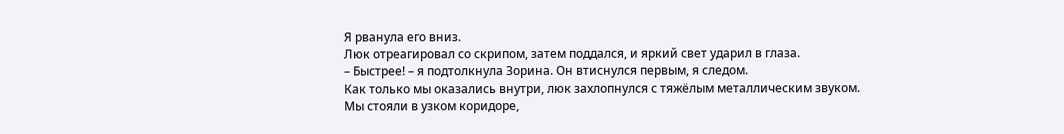Я рванула его вниз.
Люк отреагировал со скрипом, затем поддался, и яркий свет ударил в глаза.
– Быстрее! – я подтолкнула Зорина. Он втиснулся первым, я следом.
Как только мы оказались внутри, люк захлопнулся с тяжёлым металлическим звуком.
Мы стояли в узком коридоре,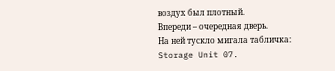воздух был плотный.
Впереди – очередная дверь.
На ней тускло мигала табличка: Storage Unit 07.